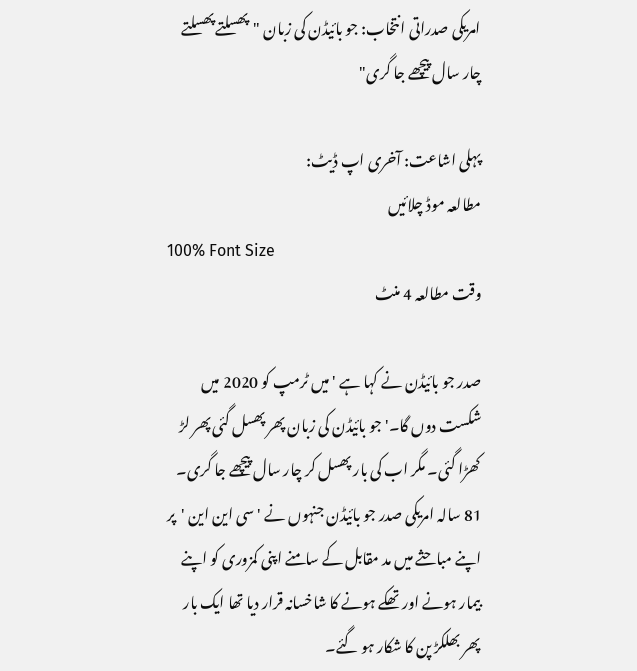امریکی صدراتی انتخاب: جو بائیڈن کی زبان "پھسلتے پھسلتے چار سال پیچھے جا گری"

پہلی اشاعت: آخری اپ ڈیٹ:
مطالعہ موڈ چلائیں
100% Font Size
وقت مطالعہ 4 منٹ

صدر جو بائیڈن نے کہا ہے 'میں ٹرمپ کو 2020 میں شکست دوں گا۔' جو بائیڈن کی زبان پھر پھسل گئی پھر لڑ کھڑا گئی۔ مگر اب کی بار پھسل کر چار سال پیچھے جا گری۔ 81 سالہ امریکی صدر جو بائیڈن جنہوں نے 'سی این این 'پر اپنے مباحثے میں مد مقابل کے سامنے اپنی کمزوری کو اپنے بیمار ہونے اور تھکے ہونے کا شاخسانہ قرار دیا تھا ایک بار پھر بھلکڑ پن کا شکار ہو گئے۔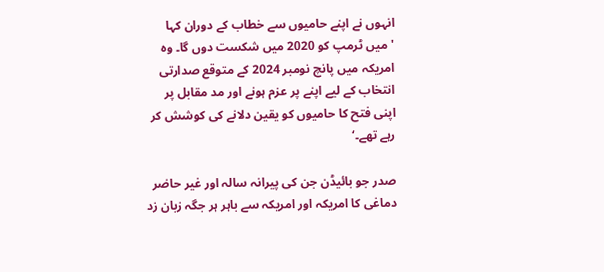انہوں نے اپنے حامیوں سے خطاب کے دوران کہا 'میں ٹرمپ کو 2020 میں شکست دوں گا۔ وہ امریکہ میں پانچ نومبر 2024 کے متوقع صدارتی انتخاب کے لیے اپنے پر عزم ہونے اور مد مقابل پر اپنی فتح کا حامیوں کو یقین دلانے کی کوشش کر رہے تھے۔‘

صدر جو بائیڈن جن کی پیرانہ سالہ اور غیر حاضر دماغی کا امریکہ اور امریکہ سے باہر ہر جگہ زبان زد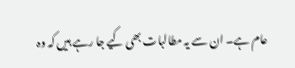عام ہے۔ ان سے یہ مطالبات بھی کیے جا رہے ہیں کہ وہ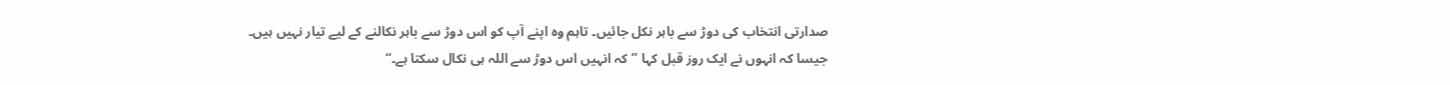صدارتی انتخاب کی دوڑ سے باہر نکل جائیں۔ تاہم وہ اپنے آپ کو اس دوڑ سے باہر نکالنے کے لیے تیار نہیں ہیں۔ جیسا کہ انہوں نے ایک روز قبل کہا ’’کہ انہیں اس دوڑ سے اللہ ہی نکال سکتا ہے۔‘‘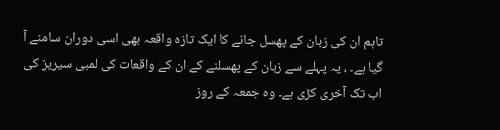تاہم ان کی زبان کے پھسل جانے کا ایک تازہ واقعہ بھی اسی دوران سامنے آ گیا ہے۔ ، یہ پہلے سے زبان کے پھسلنے کے ان کے واقعات کی لمبی سیریز کی اب تک آخری کڑی ہے۔ وہ جمعہ کے روز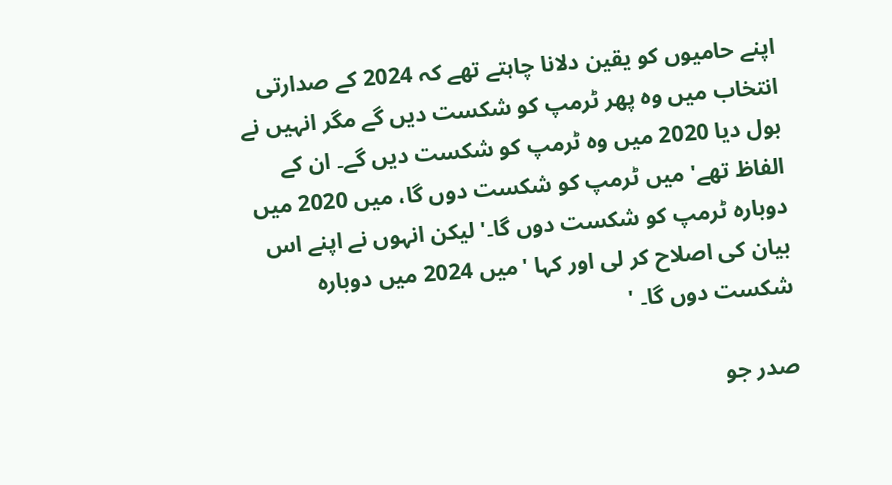اپنے حامیوں کو یقین دلانا چاہتے تھے کہ 2024 کے صدارتی انتخاب میں وہ پھر ٹرمپ کو شکست دیں گے مگر انہیں نے بول دیا 2020 میں وہ ٹرمپ کو شکست دیں گے۔ ان کے الفاظ تھے' میں ٹرمپ کو شکست دوں گا، میں 2020 میں دوبارہ ٹرمپ کو شکست دوں گا۔' لیکن انہوں نے اپنے اس بیان کی اصلاح کر لی اور کہا 'میں 2024 میں دوبارہ شکست دوں گا۔ '

صدر جو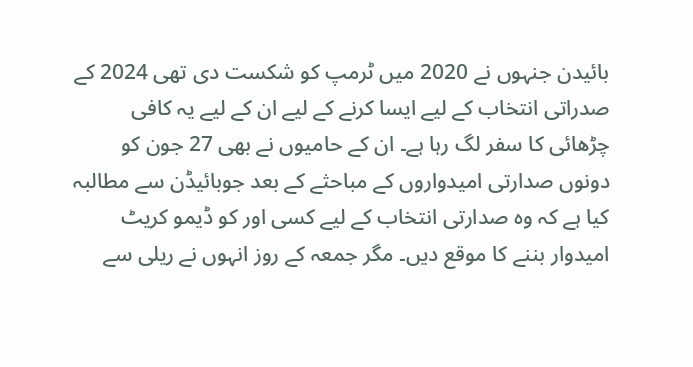بائیدن جنہوں نے 2020 میں ٹرمپ کو شکست دی تھی 2024 کے صدراتی انتخاب کے لیے ایسا کرنے کے لیے ان کے لیے یہ کافی چڑھائی کا سفر لگ رہا ہے۔ ان کے حامیوں نے بھی 27 جون کو دونوں صدارتی امیدواروں کے مباحثے کے بعد جوبائیڈن سے مطالبہ کیا ہے کہ وہ صدارتی انتخاب کے لیے کسی اور کو ڈیمو کریٹ امیدوار بننے کا موقع دیں۔ مگر جمعہ کے روز انہوں نے ریلی سے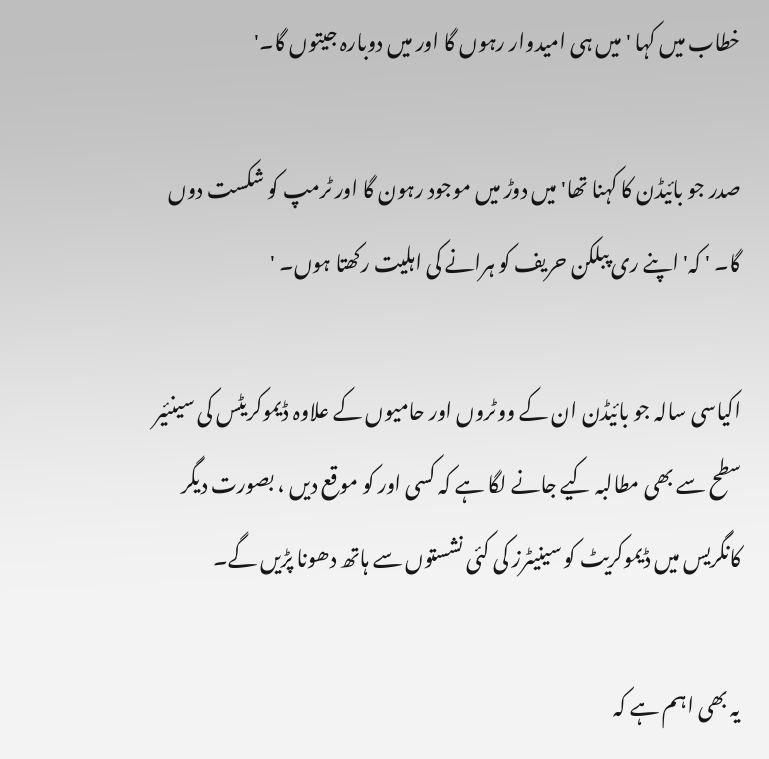خطاب میں کہا 'میں ہی امیدوار رہوں گا اور میں دوبارہ جیتوں گا۔'

صدر جو بائیڈن کا کہنا تھا' میں دوڑ میں موجود رہون گا اور ٹرمپ کو شکست دوں گا۔ ' کہ' اپنے ری پبلکن حریف کو ہرانے کی اہلیت رکھتا ہوں۔ '

اکیاسی سالہ جو بائیڈن ان کے ووٹروں اور حامیوں کے علاوہ ڈیموکریٹس کی سینئیر سطح سے بھی مطالبہ کیے جانے لگا ہے کہ کسی اور کو موقع دیں ، بصورت دیگر کانگریس میں ڈیموکریٹ کو سینیٹرز کی کئی نشستوں سے ہاتھ دھونا پڑیں گے۔

یہ بھی اہم ہے کہ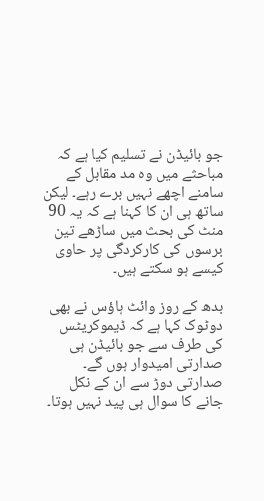جو بائیڈن نے تسلیم کیا ہے کہ مباحثے میں وہ مد مقابل کے سامنے اچھے نہیں برے رہے۔ لیکن ساتھ ہی ان کا کہنا ہے کہ یہ 90 منٹ کی بحث میں ساڑھے تین برسوں کی کارکردگی پر حاوی کیسے ہو سکتے ہیں۔

بدھ کے روز وائٹ ہاؤس نے بھی دوٹوک کہا ہے کہ ڈیموکریٹس کی طرف سے جو بائیڈن ہی صدارتی امیدوار ہوں گے۔ صدارتی دوڑ سے ان کے نکل جانے کا سوال ہی پید نہیں ہوتا۔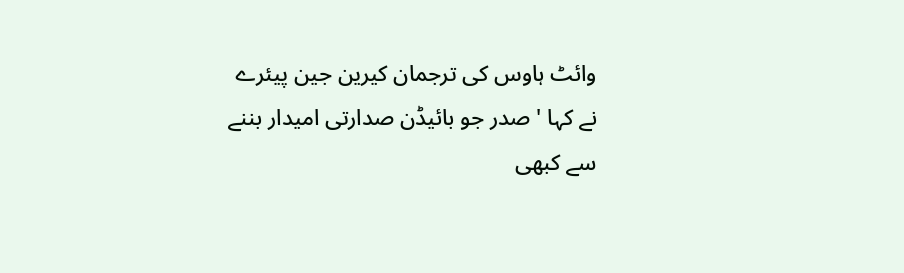وائٹ ہاوس کی ترجمان کیرین جین پیئرے نے کہا ' صدر جو بائیڈن صدارتی امیدار بننے سے کبھی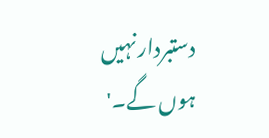دستبردار نہیں ہوں گے۔'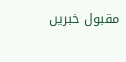مقبول خبریں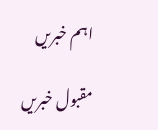اہم خبریں

مقبول خبریں